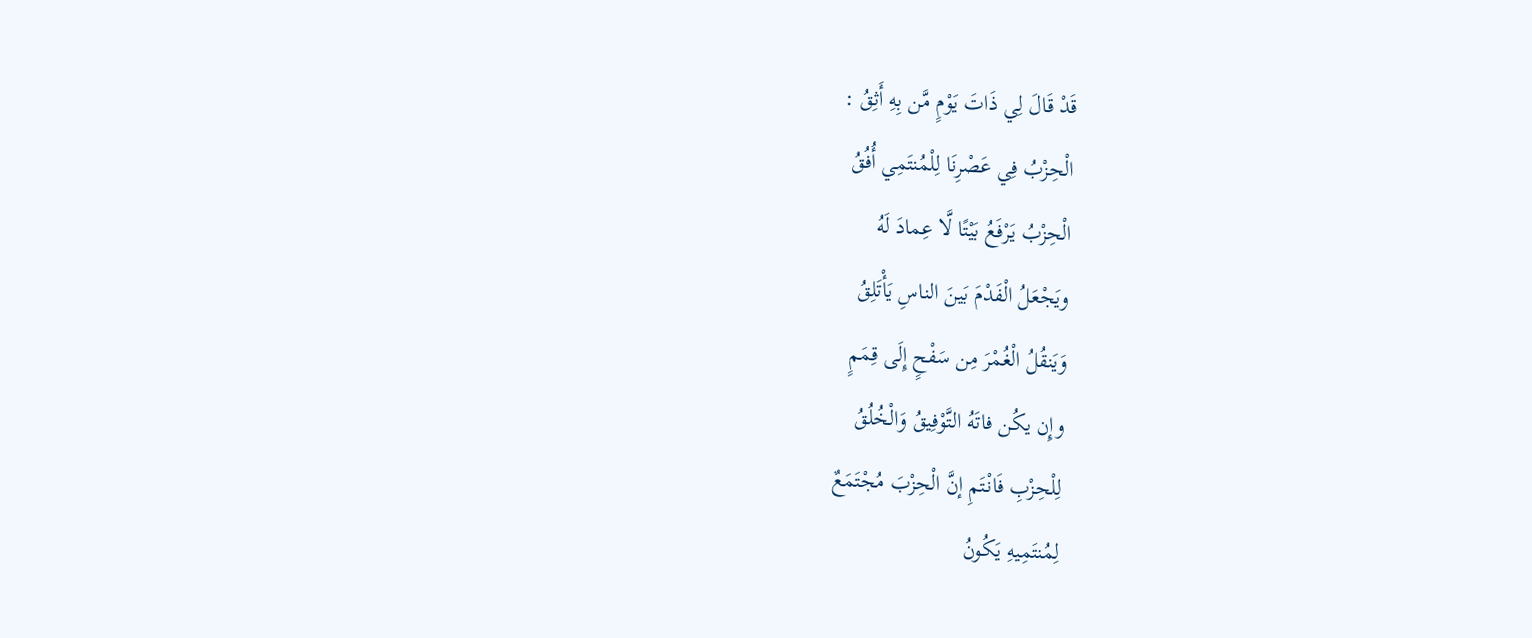قَدْ قَالَ لِي ذَاتَ يَوْمٍ مَّن بِهِ أَثِقُ :
الْحِزْبُ فِي عَصْرِنَا لِلْمُنتَمِي أُفُقُ
الْحِزْبُ يَرْفَعُ بَيْتًا لَّا عِمادَ لَهُ
ويَجْعَلُ الْفَدْمَ بَينَ الناسِ يَأْتَلِقُ
وَيَنقُلُ الْغُمْرَ مِن سَفْحٍ إِلَى قِمَمٍ
وإِن يكُن فاتَهُ التَّوْفِيقُ وَالْخُلُقُ
لِلْحِزْبِ فَانْتَمِ إنَّ الْحِزْبَ مُجْتَمَعٌ
لِمُنتَمِيهِ يَكُونُ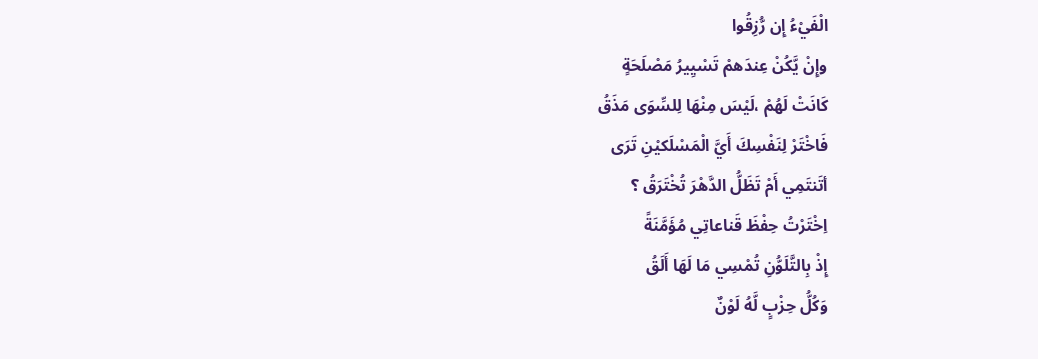الْفَيْءُ إِن رُّزِقُوا
وإِنْ يَّكُنْ عِندَهمْ تَسْيِيرُ مَصْلَحَةٍ
كَانَتْ لَهُمْ ،لَيْسَ مِنْهَا لِلسِّوَى مَذَقُ
فَاخْتَرْ لِنَفْسِكَ أَيَّ الْمَسْلَكيْنِ تَرَى
أتَنتَمِي أَمْ تَظَلُّ الدَّهْرَ تُخْتَرَقُ ؟
اِخْتَرْتُ حِفْظَ قَناعاتِي مُؤَمَّنَةً
إِذْ بِالتَّلَوُّنِ تُمْسِي مَا لَهَا أَلَقُ
وَكُلُّ حِزْبٍ لَّهُ لَوْنٌ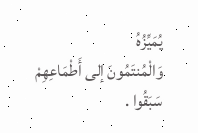يُمَيِّزُهُ
وَالْمُنتَمُونَ إلى أَطْمَاعِهِمْ سَبَقُوا .